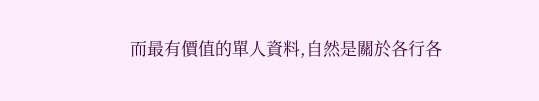而最有價值的單人資料,自然是關於各行各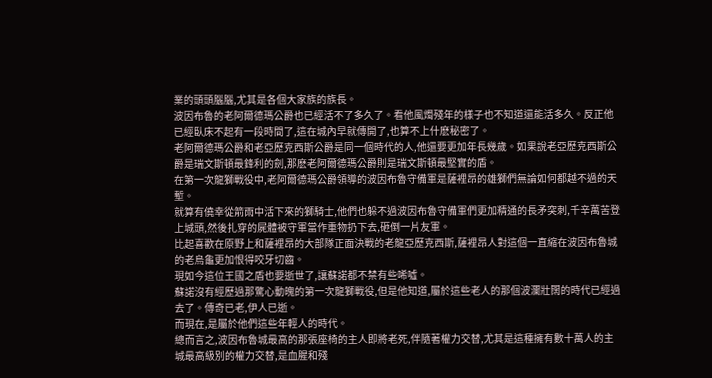業的頭頭腦腦,尤其是各個大家族的族長。
波因布魯的老阿爾德瑪公爵也已經活不了多久了。看他風燭殘年的樣子也不知道還能活多久。反正他已經臥床不起有一段時間了,這在城內早就傳開了,也算不上什麽秘密了。
老阿爾德瑪公爵和老亞歷克西斯公爵是同一個時代的人,他還要更加年長幾歲。如果說老亞歷克西斯公爵是瑞文斯頓最鋒利的劍,那麽老阿爾德瑪公爵則是瑞文斯頓最堅實的盾。
在第一次龍獅戰役中,老阿爾德瑪公爵領導的波因布魯守備軍是薩裡昂的雄獅們無論如何都越不過的天塹。
就算有僥幸從箭雨中活下來的獅騎士,他們也躲不過波因布魯守備軍們更加精通的長矛突刺,千辛萬苦登上城頭,然後扎穿的屍體被守軍當作重物扔下去,砸倒一片友軍。
比起喜歡在原野上和薩裡昂的大部隊正面決戰的老龍亞歷克西斯,薩裡昂人對這個一直縮在波因布魯城的老烏龜更加恨得咬牙切齒。
現如今這位王國之盾也要逝世了,讓蘇諾都不禁有些唏噓。
蘇諾沒有經歷過那驚心動魄的第一次龍獅戰役,但是他知道,屬於這些老人的那個波瀾壯闊的時代已經過去了。傳奇已老,伊人已逝。
而現在,是屬於他們這些年輕人的時代。
總而言之,波因布魯城最高的那張座椅的主人即將老死,伴隨著權力交替,尤其是這種擁有數十萬人的主城最高級別的權力交替,是血腥和殘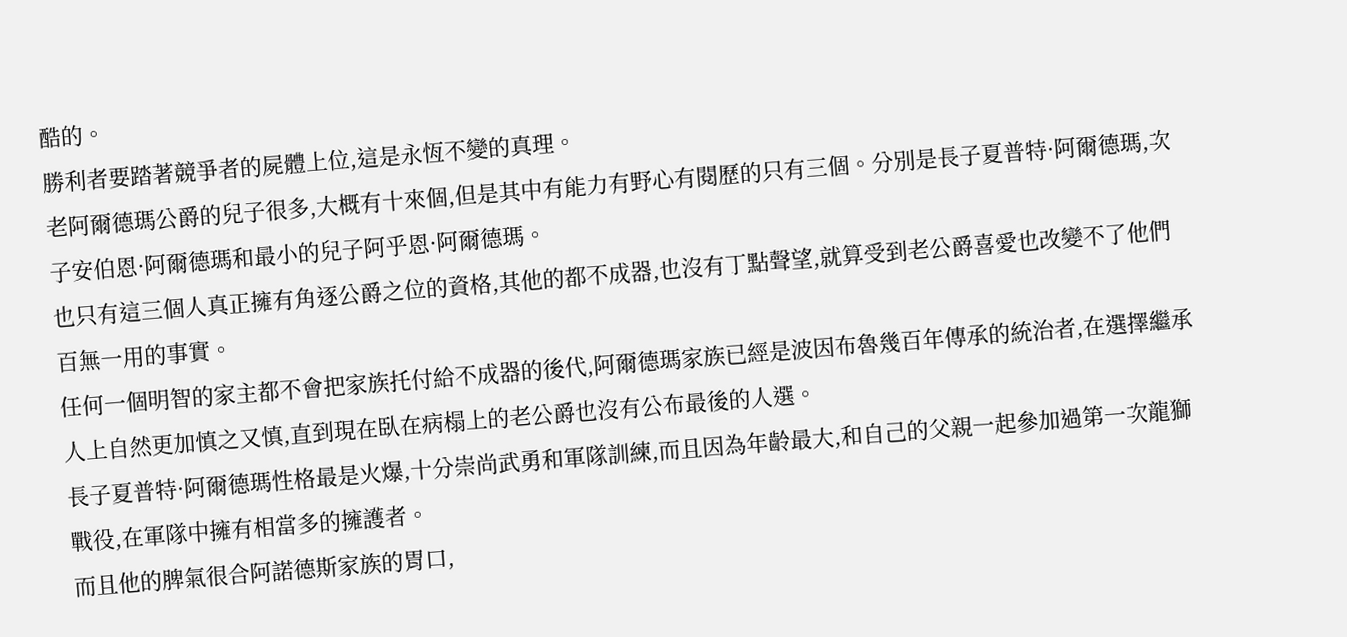酷的。
勝利者要踏著競爭者的屍體上位,這是永恆不變的真理。
老阿爾德瑪公爵的兒子很多,大概有十來個,但是其中有能力有野心有閱歷的只有三個。分別是長子夏普特·阿爾德瑪,次子安伯恩·阿爾德瑪和最小的兒子阿乎恩·阿爾德瑪。
也只有這三個人真正擁有角逐公爵之位的資格,其他的都不成器,也沒有丁點聲望,就算受到老公爵喜愛也改變不了他們百無一用的事實。
任何一個明智的家主都不會把家族托付給不成器的後代,阿爾德瑪家族已經是波因布魯幾百年傳承的統治者,在選擇繼承人上自然更加慎之又慎,直到現在臥在病榻上的老公爵也沒有公布最後的人選。
長子夏普特·阿爾德瑪性格最是火爆,十分崇尚武勇和軍隊訓練,而且因為年齡最大,和自己的父親一起參加過第一次龍獅戰役,在軍隊中擁有相當多的擁護者。
而且他的脾氣很合阿諾德斯家族的胃口,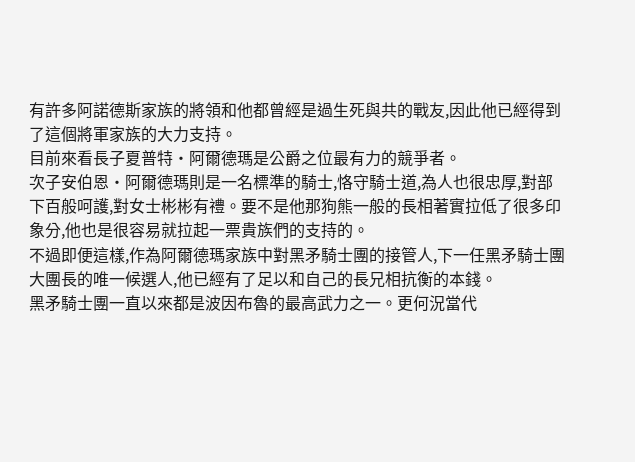有許多阿諾德斯家族的將領和他都曾經是過生死與共的戰友,因此他已經得到了這個將軍家族的大力支持。
目前來看長子夏普特·阿爾德瑪是公爵之位最有力的競爭者。
次子安伯恩·阿爾德瑪則是一名標準的騎士,恪守騎士道,為人也很忠厚,對部下百般呵護,對女士彬彬有禮。要不是他那狗熊一般的長相著實拉低了很多印象分,他也是很容易就拉起一票貴族們的支持的。
不過即便這樣,作為阿爾德瑪家族中對黑矛騎士團的接管人,下一任黑矛騎士團大團長的唯一候選人,他已經有了足以和自己的長兄相抗衡的本錢。
黑矛騎士團一直以來都是波因布魯的最高武力之一。更何況當代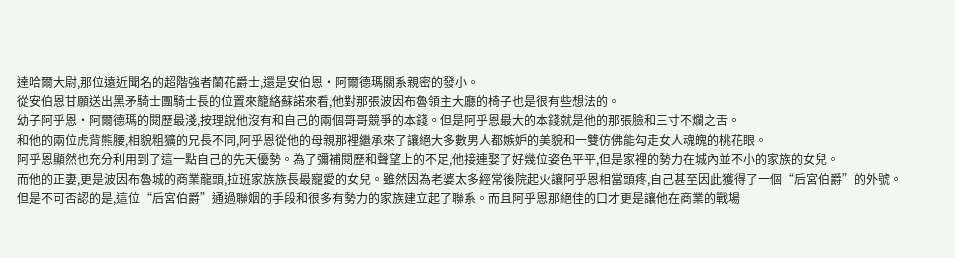達哈爾大尉,那位遠近聞名的超階強者蘭花爵士,還是安伯恩·阿爾德瑪關系親密的發小。
從安伯恩甘願送出黑矛騎士團騎士長的位置來籠絡蘇諾來看,他對那張波因布魯領主大廳的椅子也是很有些想法的。
幼子阿乎恩·阿爾德瑪的閱歷最淺,按理說他沒有和自己的兩個哥哥競爭的本錢。但是阿乎恩最大的本錢就是他的那張臉和三寸不爛之舌。
和他的兩位虎背熊腰,相貌粗獷的兄長不同,阿乎恩從他的母親那裡繼承來了讓絕大多數男人都嫉妒的美貌和一雙仿佛能勾走女人魂魄的桃花眼。
阿乎恩顯然也充分利用到了這一點自己的先天優勢。為了彌補閱歷和聲望上的不足,他接連娶了好幾位姿色平平,但是家裡的勢力在城內並不小的家族的女兒。
而他的正妻,更是波因布魯城的商業龍頭,拉班家族族長最寵愛的女兒。雖然因為老婆太多經常後院起火讓阿乎恩相當頭疼,自己甚至因此獲得了一個“后宮伯爵”的外號。
但是不可否認的是,這位“后宮伯爵”通過聯姻的手段和很多有勢力的家族建立起了聯系。而且阿乎恩那絕佳的口才更是讓他在商業的戰場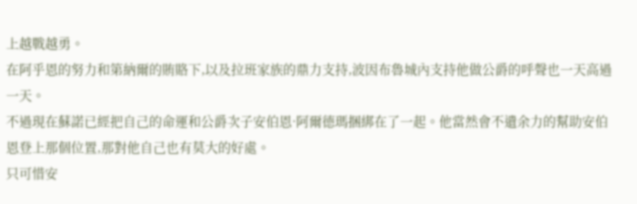上越戰越勇。
在阿乎恩的努力和第納爾的賄賂下,以及拉班家族的鼎力支持,波因布魯城內支持他做公爵的呼聲也一天高過一天。
不過現在蘇諾已經把自己的命運和公爵次子安伯恩·阿爾德瑪捆綁在了一起。他當然會不遺余力的幫助安伯恩登上那個位置,那對他自己也有莫大的好處。
只可惜安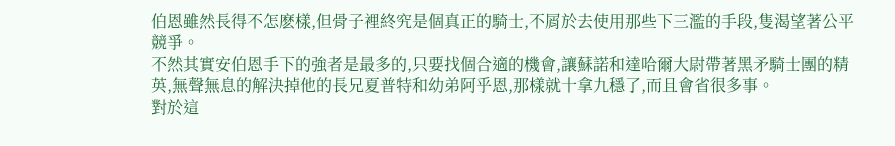伯恩雖然長得不怎麽樣,但骨子裡終究是個真正的騎士,不屑於去使用那些下三濫的手段,隻渴望著公平競爭。
不然其實安伯恩手下的強者是最多的,只要找個合適的機會,讓蘇諾和達哈爾大尉帶著黑矛騎士團的精英,無聲無息的解決掉他的長兄夏普特和幼弟阿乎恩,那樣就十拿九穩了,而且會省很多事。
對於這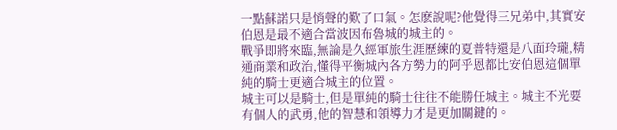一點蘇諾只是悄聲的歎了口氣。怎麽說呢?他覺得三兄弟中,其實安伯恩是最不適合當波因布魯城的城主的。
戰爭即將來臨,無論是久經軍旅生涯歷練的夏普特還是八面玲瓏,精通商業和政治,懂得平衡城內各方勢力的阿乎恩都比安伯恩這個單純的騎士更適合城主的位置。
城主可以是騎士,但是單純的騎士往往不能勝任城主。城主不光要有個人的武勇,他的智慧和領導力才是更加關鍵的。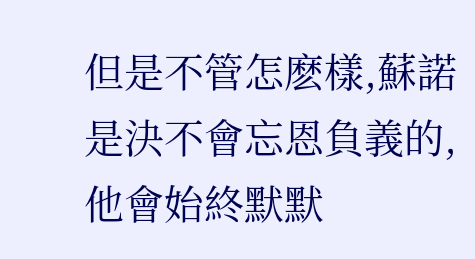但是不管怎麽樣,蘇諾是決不會忘恩負義的,他會始終默默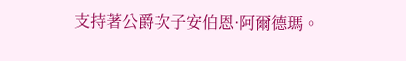支持著公爵次子安伯恩·阿爾德瑪。